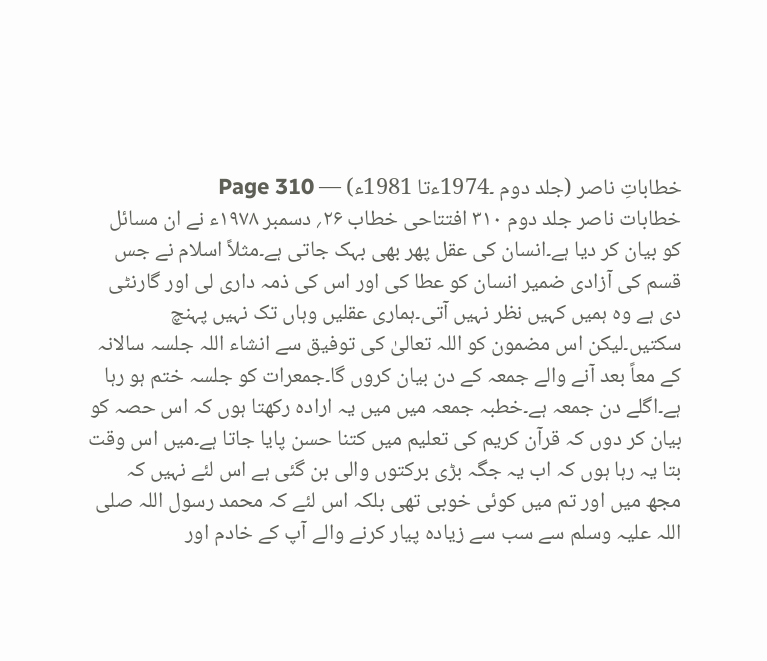خطاباتِ ناصر (جلد دوم ۔1974ءتا 1981ء) — Page 310
خطابات ناصر جلد دوم ۳۱۰ افتتاحی خطاب ۲۶؍ دسمبر ۱۹۷۸ء نے ان مسائل کو بیان کر دیا ہے۔انسان کی عقل پھر بھی بہک جاتی ہے۔مثلاً اسلام نے جس قسم کی آزادی ضمیر انسان کو عطا کی اور اس کی ذمہ داری لی اور گارنٹی دی ہے وہ ہمیں کہیں نظر نہیں آتی۔ہماری عقلیں وہاں تک نہیں پہنچ سکتیں۔لیکن اس مضمون کو اللہ تعالیٰ کی توفیق سے انشاء اللہ جلسہ سالانہ کے معاً بعد آنے والے جمعہ کے دن بیان کروں گا۔جمعرات کو جلسہ ختم ہو رہا ہے۔اگلے دن جمعہ ہے۔خطبہ جمعہ میں میں یہ ارادہ رکھتا ہوں کہ اس حصہ کو بیان کر دوں کہ قرآن کریم کی تعلیم میں کتنا حسن پایا جاتا ہے۔میں اس وقت بتا یہ رہا ہوں کہ اب یہ جگہ بڑی برکتوں والی بن گئی ہے اس لئے نہیں کہ مجھ میں اور تم میں کوئی خوبی تھی بلکہ اس لئے کہ محمد رسول اللہ صلی اللہ علیہ وسلم سے سب سے زیادہ پیار کرنے والے آپ کے خادم اور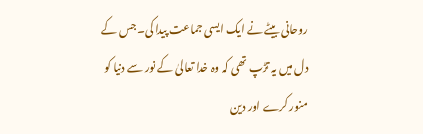روحانی بیٹے نے ایک ایسی جماعت پیدا کی۔جس کے دل میں یہ تڑپ تھی کہ وہ خدا تعالیٰ کے نور سے دنیا کو منور کرے اور دین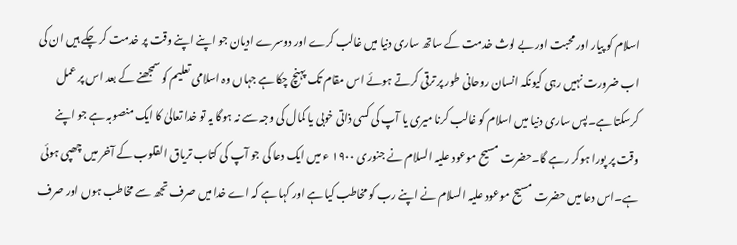اسلام کو پیار اور محبت اور بے لوث خدمت کے ساتھ ساری دنیا میں غالب کرے اور دوسرے ادیان جو اپنے اپنے وقت پر خدمت کر چکے ہیں ان کی اب ضرورت نہیں رہی کیونکہ انسان روحانی طور پر ترقی کرتے ہوئے اس مقام تک پہنچ چکا ہے جہاں وہ اسلامی تعلیم کو سمجھنے کے بعد اس پر عمل کرسکتا ہے۔پس ساری دنیا میں اسلام کو غالب کرنا میری یا آپ کی کسی ذاتی خوبی یا کمال کی وجہ سے نہ ہوگا یہ تو خدا تعالیٰ کا ایک منصوبہ ہے جو اپنے وقت پر پورا ہوکر رہے گا۔حضرت مسیح موعود علیہ السلام نے جنوری ۱۹۰۰ ء میں ایک دعا کی جو آپ کی کتاب تریاق القلوب کے آخر میں چھپی ہوئی ہے۔اس دعا میں حضرت مسیح موعود علیہ السلام نے اپنے رب کو مخاطب کیا ہے اور کہا ہے کہ اے خدا میں صرف تجھ سے مخاطب ہوں اور صرف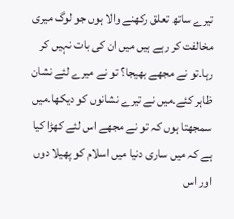تیرے ساتھ تعلق رکھنے والا ہوں جو لوگ میری مخالفت کر رہے ہیں میں ان کی بات نہیں کر رہا۔تو نے مجھے بھیجا؟ تو نے میرے لئے نشان ظاہر کئے۔میں نے تیرے نشانوں کو دیکھا۔میں سمجھتا ہوں کہ تو نے مجھے اس لئے کھڑا کیا ہے کہ میں ساری دنیا میں اسلام کو پھیلا دوں اور اس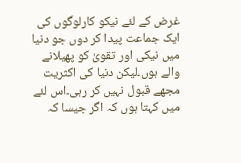غرض کے لئے نیکو کارلوگوں کی ایک جماعت پیدا کر دوں جو دنیا میں نیکی اور تقویٰ کو پھیلانے والے ہوں۔لیکن دنیا کی اکثریت مجھے قبول نہیں کر رہی۔اس لئے میں کہتا ہوں کہ اگر جیسا کہ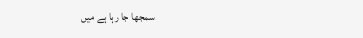سمجھا جا رہا ہے میں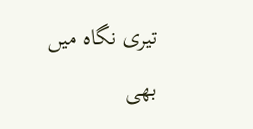تیری نگاہ میں بھی